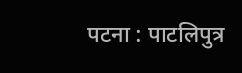पटना : पाटलिपुत्र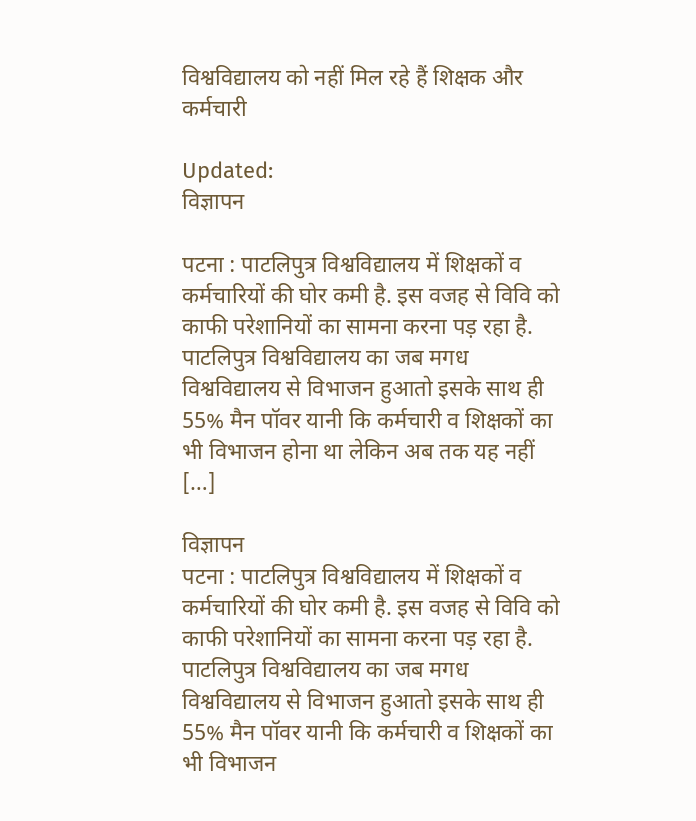विश्वविद्यालय को नहीं मिल रहे हैं शिक्षक और कर्मचारी

Updated:
विज्ञापन

पटना : पाटलिपुत्र विश्वविद्यालय में शिक्षकों व कर्मचारियों की घोर कमी है. इस वजह से विवि को काफी परेशानियों का सामना करना पड़ रहा है. पाटलिपुत्र विश्वविद्यालय का जब मगध विश्वविद्यालय से विभाजन हुआतो इसके साथ ही 55% मैन पॉवर यानी कि कर्मचारी व शिक्षकों का भी विभाजन होना था लेकिन अब तक यह नहीं […]

विज्ञापन
पटना : पाटलिपुत्र विश्वविद्यालय में शिक्षकों व कर्मचारियों की घोर कमी है. इस वजह से विवि को काफी परेशानियों का सामना करना पड़ रहा है. पाटलिपुत्र विश्वविद्यालय का जब मगध विश्वविद्यालय से विभाजन हुआतो इसके साथ ही 55% मैन पॉवर यानी कि कर्मचारी व शिक्षकों का भी विभाजन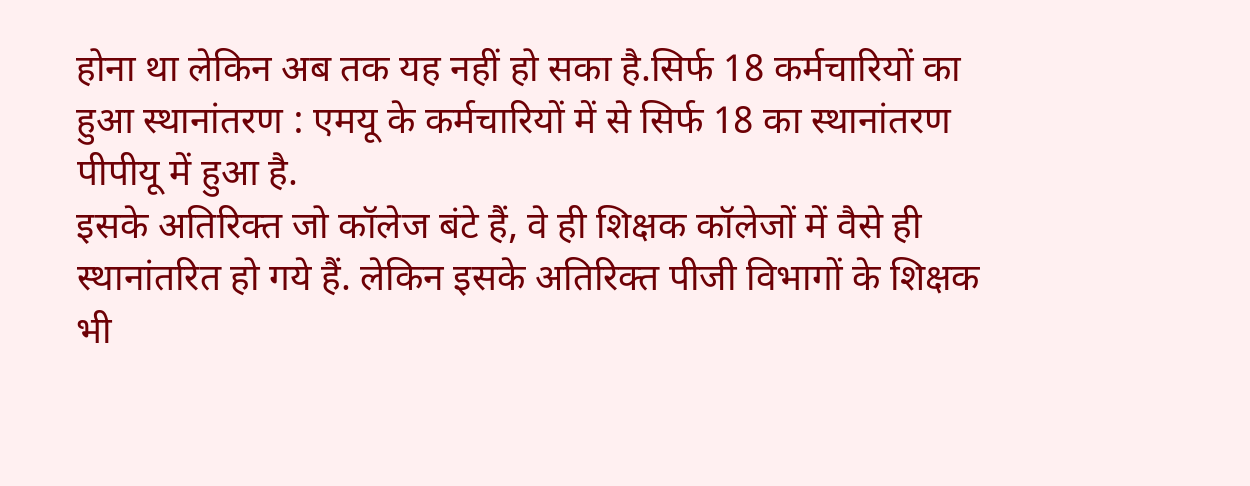होना था लेकिन अब तक यह नहीं हो सका है.सिर्फ 18 कर्मचारियों का हुआ स्थानांतरण : एमयू के कर्मचारियों में से सिर्फ 18 का स्थानांतरण पीपीयू में हुआ है.
इसके अतिरिक्त जो कॉलेज बंटे हैं, वे ही शिक्षक कॉलेजों में वैसे ही स्थानांतरित हो गये हैं. लेकिन इसके अतिरिक्त पीजी विभागों के शिक्षक भी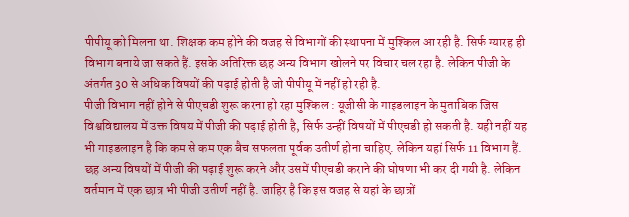पीपीयू को मिलना था. शिक्षक कम होने की वजह से विभागों की स्थापना में मुश्किल आ रही है. सिर्फ ग्यारह ही विभाग बनाये जा सकते हैं. इसके अतिरिक्त छह अन्य विभाग खोलने पर विचार चल रहा है. लेकिन पीजी के अंतर्गत 30 से अधिक विषयों की पढ़ाई होती है जो पीपीयू में नहीं हो रही है.
पीजी विभाग नहीं होने से पीएचडी शुरू करना हो रहा मुश्किल : यूजीसी के गाइडलाइन के मुताबिक जिस विश्वविद्यालय में उक्त विषय में पीजी की पढ़ाई होती है, सिर्फ उन्हीं विषयों में पीएचडी हो सकती है. यही नहीं यह भी गाइडलाइन है कि कम से कम एक बैच सफलता पूर्वक उतीर्ण होना चाहिए. लेकिन यहां सिर्फ 11 विभाग हैं. छह अन्य विषयों में पीजी की पढ़ाई शुरू करने और उसमें पीएचडी कराने की घोषणा भी कर दी गयी है. लेकिन वर्तमान में एक छात्र भी पीजी उतीर्ण नहीं है. जाहिर है कि इस वजह से यहां के छात्रों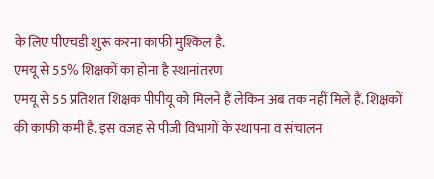के लिए पीएचडी शुरू करना काफी मुश्किल है.
एमयू से 55% शिक्षकों का होना है स्थानांतरण
एमयू से 55 प्रतिशत शिक्षक पीपीयू को मिलने हैं लेकिन अब तक नहीं मिले हैं. शिक्षकों की काफी कमी है. इस वजह से पीजी विभागों के स्थापना व संचालन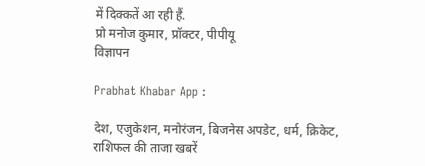में दिक्कतें आ रही हैं.
प्रो मनोज कुमार, प्रॉक्टर, पीपीयू
विज्ञापन

Prabhat Khabar App :

देश, एजुकेशन, मनोरंजन, बिजनेस अपडेट, धर्म, क्रिकेट, राशिफल की ताजा खबरें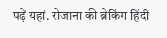पढ़ें यहां. रोजाना की ब्रेकिंग हिंदी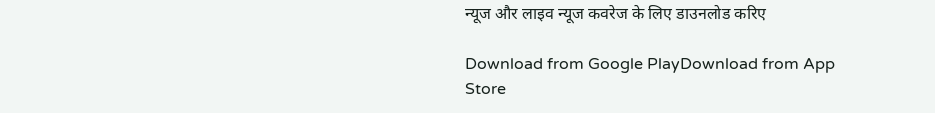न्यूज और लाइव न्यूज कवरेज के लिए डाउनलोड करिए

Download from Google PlayDownload from App Store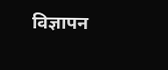विज्ञापन